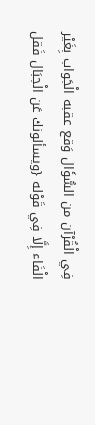فِي الْقُرْآن من السُّؤَال وَقع عقبه الْجَواب بِغَيْر الْفَاء إِلَّا فِي قَوْله {ويسألونك عَن الْجبَال فَقل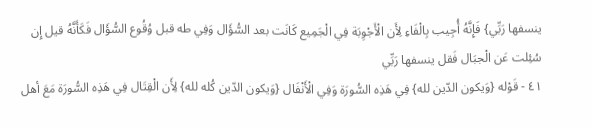ينسفها رَبِّي} فَإِنَّهُ أُجِيب بِالْفَاءِ لِأَن الْأَجْوِبَة فِي الْجَمِيع كَانَت بعد السُّؤَال وَفِي طه قبل وُقُوع السُّؤَال فَكَأَنَّهُ قيل إِن سُئِلت عَن الْجبَال فَقل ينسفها رَبِّي
٤١ - قَوْله {وَيكون الدّين لله} فِي هَذِه السُّورَة وَفِي الْأَنْفَال {وَيكون الدّين كُله لله} لِأَن الْقِتَال فِي هَذِه السُّورَة مَعَ أهل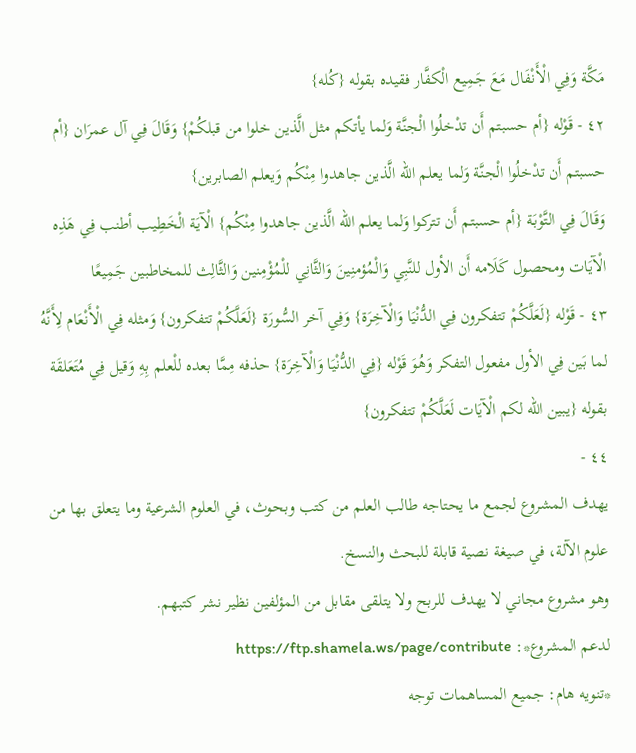مَكَّة وَفِي الْأَنْفَال مَعَ جَمِيع الْكفَّار فقيده بقوله {كُله}
٤٢ - قَوْله {أم حسبتم أَن تدْخلُوا الْجنَّة وَلما يأتكم مثل الَّذين خلوا من قبلكُمْ} وَقَالَ فِي آل عمرَان {أم حسبتم أَن تدْخلُوا الْجنَّة وَلما يعلم الله الَّذين جاهدوا مِنْكُم وَيعلم الصابرين}
وَقَالَ فِي التَّوْبَة {أم حسبتم أَن تتركوا وَلما يعلم الله الَّذين جاهدوا مِنْكُم} الْآيَة الْخَطِيب أطنب فِي هَذِه الْآيَات ومحصول كَلَامه أَن الأول للنَّبِي وَالْمُؤمنِينَ وَالثَّانِي للْمُؤْمِنين وَالثَّالِث للمخاطبين جَمِيعًا
٤٣ - قَوْله {لَعَلَّكُمْ تتفكرون فِي الدُّنْيَا وَالْآخِرَة} وَفِي آخر السُّورَة {لَعَلَّكُمْ تتفكرون} وَمثله فِي الْأَنْعَام لِأَنَّهُ لما بَين فِي الأول مفعول التفكر وَهُوَ قَوْله {فِي الدُّنْيَا وَالْآخِرَة} حذفه مِمَّا بعده للْعلم بِهِ وَقيل فِي مُتَعَلقَة بقوله {يبين الله لكم الْآيَات لَعَلَّكُمْ تتفكرون}
٤٤ -
يهدف المشروع لجمع ما يحتاجه طالب العلم من كتب وبحوث، في العلوم الشرعية وما يتعلق بها من علوم الآلة، في صيغة نصية قابلة للبحث والنسخ.
وهو مشروع مجاني لا يهدف للربح ولا يتلقى مقابل من المؤلفين نظير نشر كتبهم.
لدعم المشروع*: https://ftp.shamela.ws/page/contribute
*تنويه هام: جميع المساهمات توجه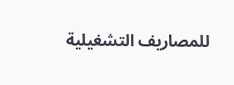للمصاريف التشغيلية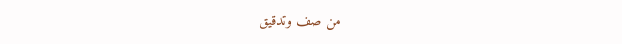من صف وتدقيق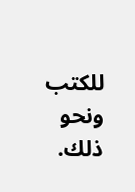للكتب ونحو ذلك.